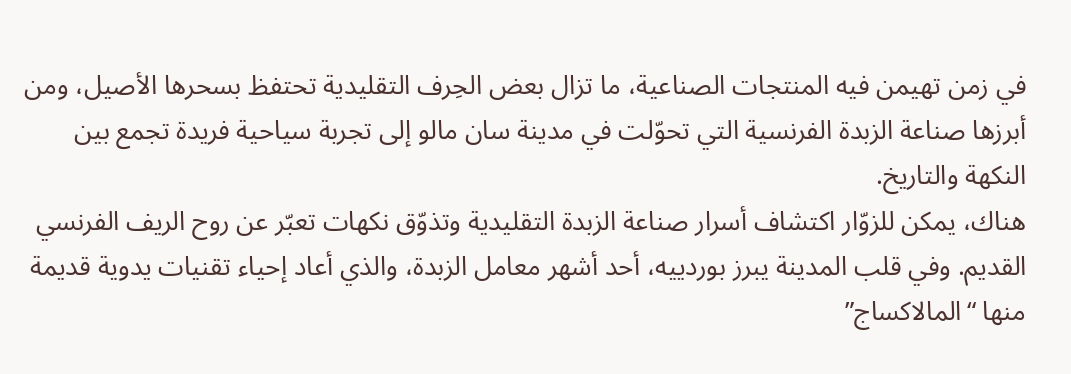في زمن تهيمن فيه المنتجات الصناعية، ما تزال بعض الحِرف التقليدية تحتفظ بسحرها الأصيل، ومن أبرزها صناعة الزبدة الفرنسية التي تحوّلت في مدينة سان مالو إلى تجربة سياحية فريدة تجمع بين النكهة والتاريخ.
هناك، يمكن للزوّار اكتشاف أسرار صناعة الزبدة التقليدية وتذوّق نكهات تعبّر عن روح الريف الفرنسي القديم. وفي قلب المدينة يبرز بوردييه، أحد أشهر معامل الزبدة، والذي أعاد إحياء تقنيات يدوية قديمة منها “المالاكساج”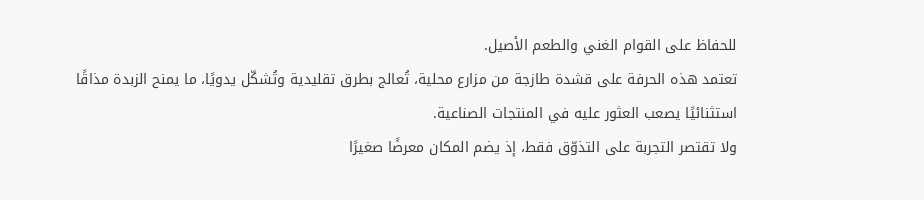للحفاظ على القوام الغني والطعم الأصيل.
تعتمد هذه الحرفة على قشدة طازجة من مزارع محلية، تُعالج بطرق تقليدية وتُشكّل يدويًا، ما يمنح الزبدة مذاقًا استثنائيًا يصعب العثور عليه في المنتجات الصناعية.
ولا تقتصر التجربة على التذوّق فقط، إذ يضم المكان معرضًا صغيرًا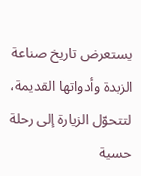يستعرض تاريخ صناعة الزبدة وأدواتها القديمة، لتتحوّل الزيارة إلى رحلة حسية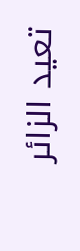تعيد الزائر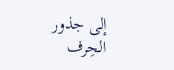إلى جذور الحِرف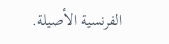الفرنسية الأصيلة.